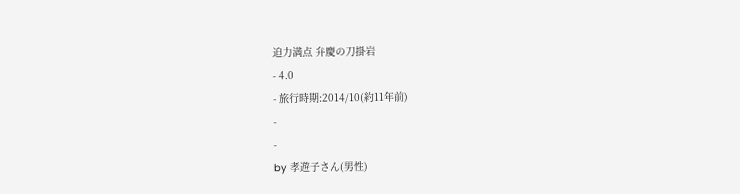迫力満点 弁慶の刀掛岩
- 4.0
- 旅行時期:2014/10(約11年前)
-
-
by 孝遊子さん(男性)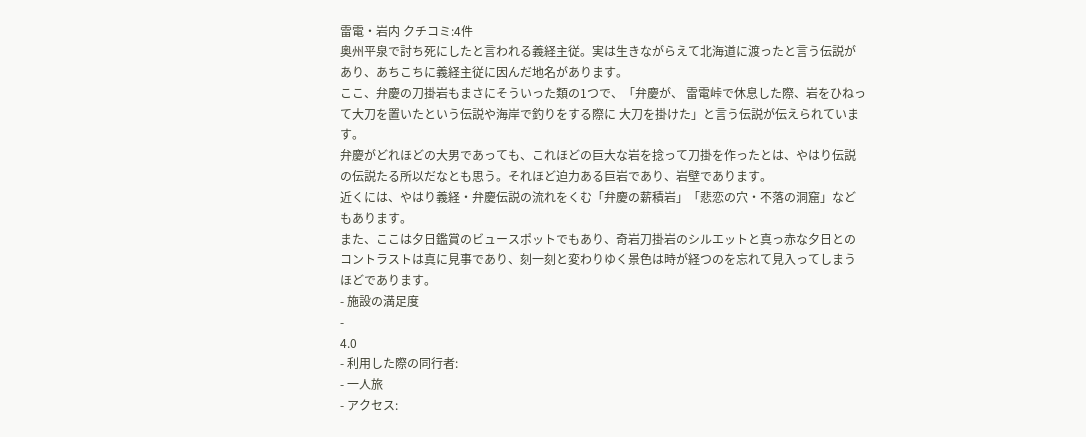雷電・岩内 クチコミ:4件
奥州平泉で討ち死にしたと言われる義経主従。実は生きながらえて北海道に渡ったと言う伝説があり、あちこちに義経主従に因んだ地名があります。
ここ、弁慶の刀掛岩もまさにそういった類の1つで、「弁慶が、 雷電峠で休息した際、岩をひねって大刀を置いたという伝説や海岸で釣りをする際に 大刀を掛けた」と言う伝説が伝えられています。
弁慶がどれほどの大男であっても、これほどの巨大な岩を捻って刀掛を作ったとは、やはり伝説の伝説たる所以だなとも思う。それほど迫力ある巨岩であり、岩壁であります。
近くには、やはり義経・弁慶伝説の流れをくむ「弁慶の薪積岩」「悲恋の穴・不落の洞窟」などもあります。
また、ここは夕日鑑賞のビュースポットでもあり、奇岩刀掛岩のシルエットと真っ赤な夕日とのコントラストは真に見事であり、刻一刻と変わりゆく景色は時が経つのを忘れて見入ってしまうほどであります。
- 施設の満足度
-
4.0
- 利用した際の同行者:
- 一人旅
- アクセス: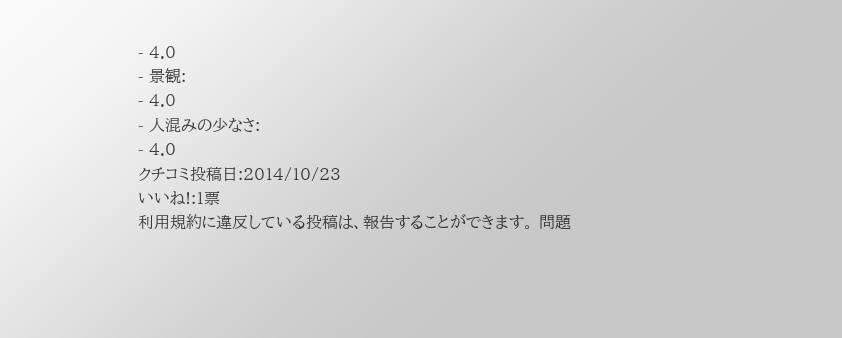- 4.0
- 景観:
- 4.0
- 人混みの少なさ:
- 4.0
クチコミ投稿日:2014/10/23
いいね!:1票
利用規約に違反している投稿は、報告することができます。 問題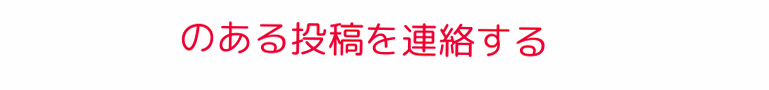のある投稿を連絡する